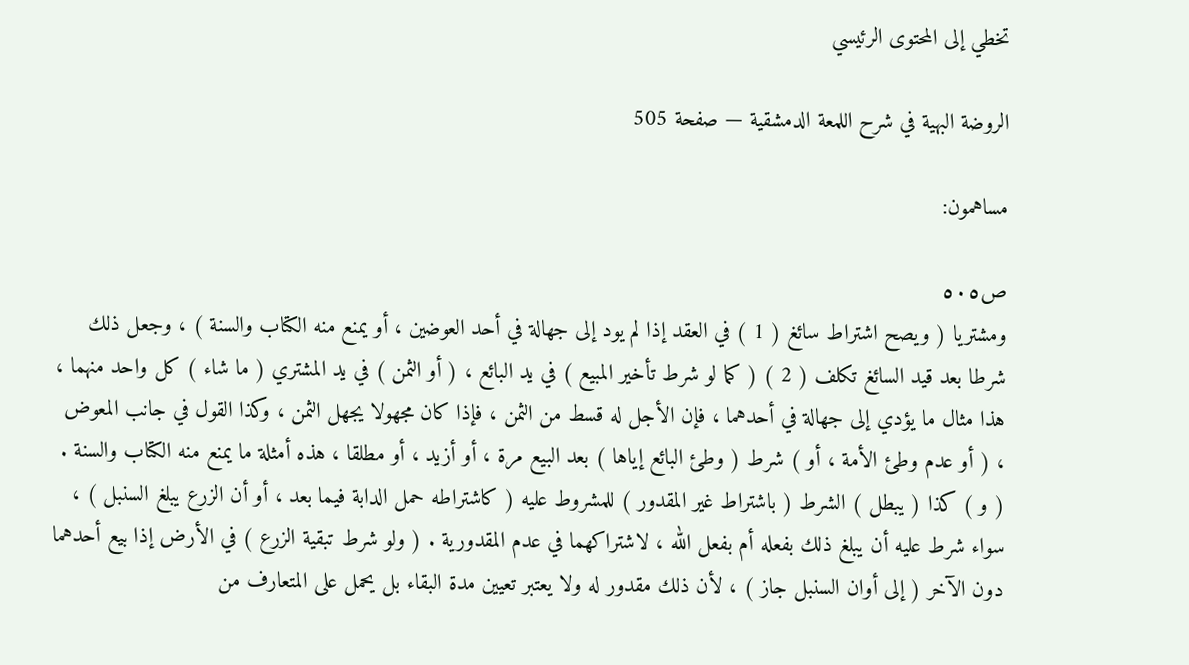تخطي إلى المحتوى الرئيسي

الروضة البهية في شرح اللمعة الدمشقية — صفحة 505

مساهمون:

ص٥٠٥
ومشتريا ( ويصح اشتراط سائغ ( 1 ) في العقد إذا لم يود إلى جهالة في أحد العوضين ، أو يمنع منه الكتاب والسنة ) ، وجعل ذلك شرطا بعد قيد السائغ تكلف ( 2 ) ( كما لو شرط تأخير المبيع ) في يد البائع ، ( أو الثمن ) في يد المشتري ( ما شاء ) كل واحد منهما ، هذا مثال ما يؤدي إلى جهالة في أحدهما ، فإن الأجل له قسط من الثمن ، فإذا كان مجهولا يجهل الثمن ، وكذا القول في جانب المعوض ، ( أو عدم وطئ الأمة ، أو ) شرط ( وطئ البائع إياها ) بعد البيع مرة ، أو أزيد ، أو مطلقا ، هذه أمثلة ما يمنع منه الكتاب والسنة . ( و ) كذا ( يبطل ) الشرط ( باشتراط غير المقدور ) للمشروط عليه ( كاشتراطه حمل الدابة فيما بعد ، أو أن الزرع يبلغ السنبل ) ، سواء شرط عليه أن يبلغ ذلك بفعله أم بفعل الله ، لاشتراكهما في عدم المقدورية . ( ولو شرط تبقية الزرع ) في الأرض إذا بيع أحدهما دون الآخر ( إلى أوان السنبل جاز ) ، لأن ذلك مقدور له ولا يعتبر تعيين مدة البقاء بل يحمل على المتعارف من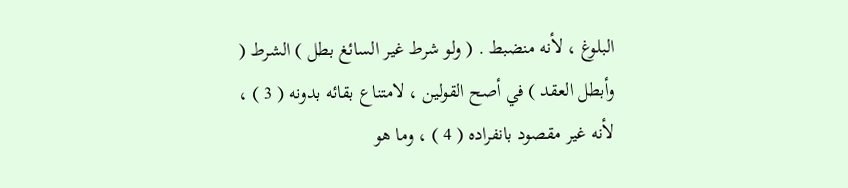البلوغ ، لأنه منضبط . ( ولو شرط غير السائغ بطل ) الشرط ( وأبطل العقد ) في أصح القولين ، لامتناع بقائه بدونه ( 3 ) ، لأنه غير مقصود بانفراده ( 4 ) ، وما هو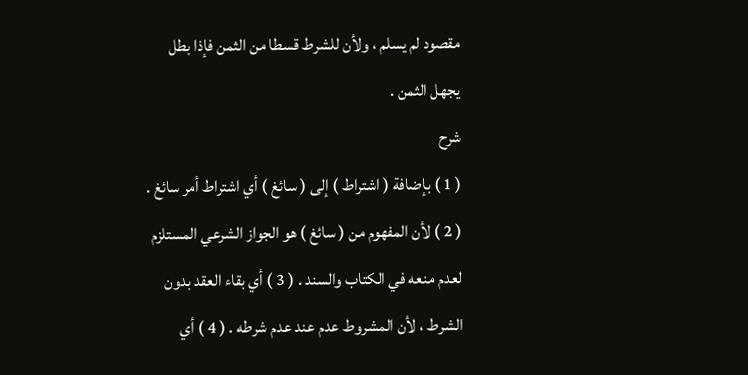مقصود لم يسلم ، ولأن للشرط قسطا من الثمن فإذا بطل يجهل الثمن .
شرح
( 1 ) بإضافة ( اشتراط ) إلى ( سائغ ) أي اشتراط أمر سائغ . ( 2 ) لأن المفهوم من ( سائغ ) هو الجواز الشرعي المستلزم لعدم منعه في الكتاب والسند . ( 3 ) أي بقاء العقد بدون الشرط ، لأن المشروط عدم عند عدم شرطه . ( 4 ) أي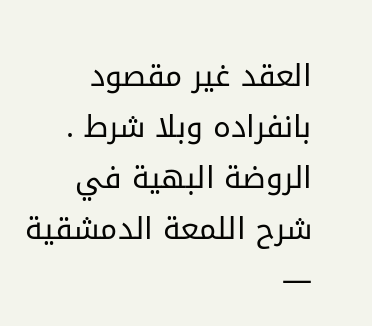العقد غير مقصود بانفراده وبلا شرط .
الروضة البهية في شرح اللمعة الدمشقية —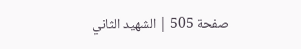صفحة 505 | الشهيد الثاني